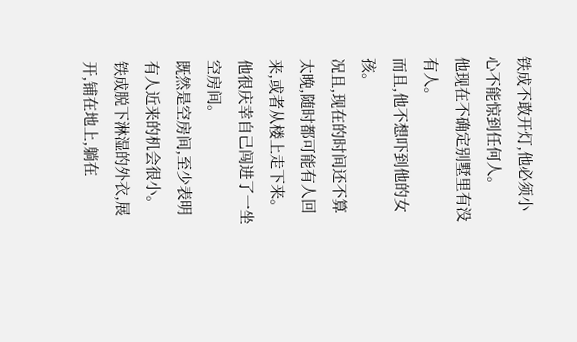铁成不敢开灯,他必须小心不能惊到任何人。
他现在不确定别墅里有没有人。
而且,他不想吓到他的女孩。
况且,现在的时间还不算太晚,随时都可能有人回来,或者从楼上走下来。
他很庆幸自己闯进了一坐空房间。
既然是空房间,至少表明有人近来的机会很小。
铁成脱下淋湿的外衣,展开,铺在地上,躺在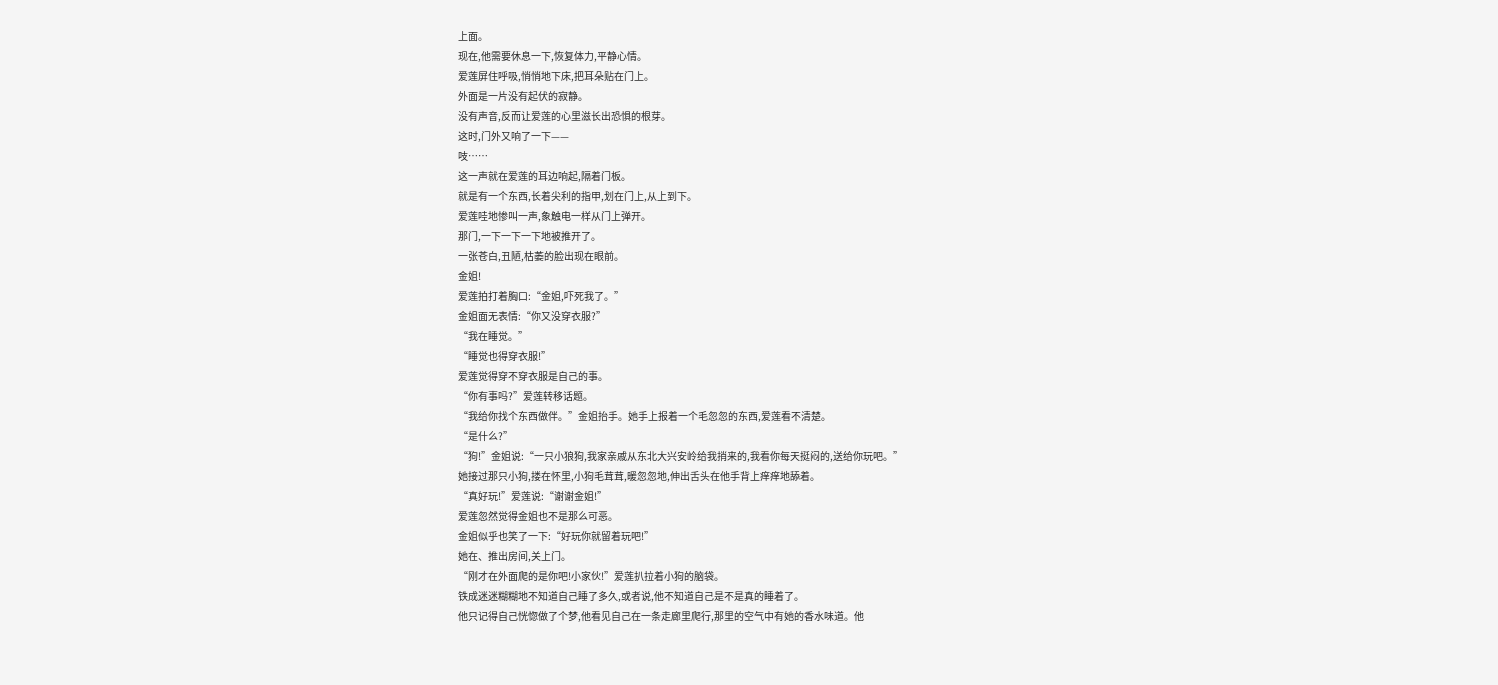上面。
现在,他需要休息一下,恢复体力,平静心情。
爱莲屏住呼吸,悄悄地下床,把耳朵贴在门上。
外面是一片没有起伏的寂静。
没有声音,反而让爱莲的心里滋长出恐惧的根芽。
这时,门外又响了一下——
吱……
这一声就在爱莲的耳边响起,隔着门板。
就是有一个东西,长着尖利的指甲,划在门上,从上到下。
爱莲哇地惨叫一声,象触电一样从门上弹开。
那门,一下一下一下地被推开了。
一张苍白,丑陋,枯萎的脸出现在眼前。
金姐!
爱莲拍打着胸口:“金姐,吓死我了。”
金姐面无表情:“你又没穿衣服?”
“我在睡觉。”
“睡觉也得穿衣服!”
爱莲觉得穿不穿衣服是自己的事。
“你有事吗?”爱莲转移话题。
“我给你找个东西做伴。”金姐抬手。她手上报着一个毛忽忽的东西,爱莲看不清楚。
“是什么?”
“狗!”金姐说:“一只小狼狗,我家亲戚从东北大兴安岭给我捎来的,我看你每天挺闷的,送给你玩吧。”
她接过那只小狗,搂在怀里,小狗毛茸茸,暖忽忽地,伸出舌头在他手背上痒痒地舔着。
“真好玩!”爱莲说:“谢谢金姐!”
爱莲忽然觉得金姐也不是那么可恶。
金姐似乎也笑了一下:“好玩你就留着玩吧!”
她在、推出房间,关上门。
“刚才在外面爬的是你吧!小家伙!”爱莲扒拉着小狗的脑袋。
铁成迷迷糊糊地不知道自己睡了多久,或者说,他不知道自己是不是真的睡着了。
他只记得自己恍惚做了个梦,他看见自己在一条走廊里爬行,那里的空气中有她的香水味道。他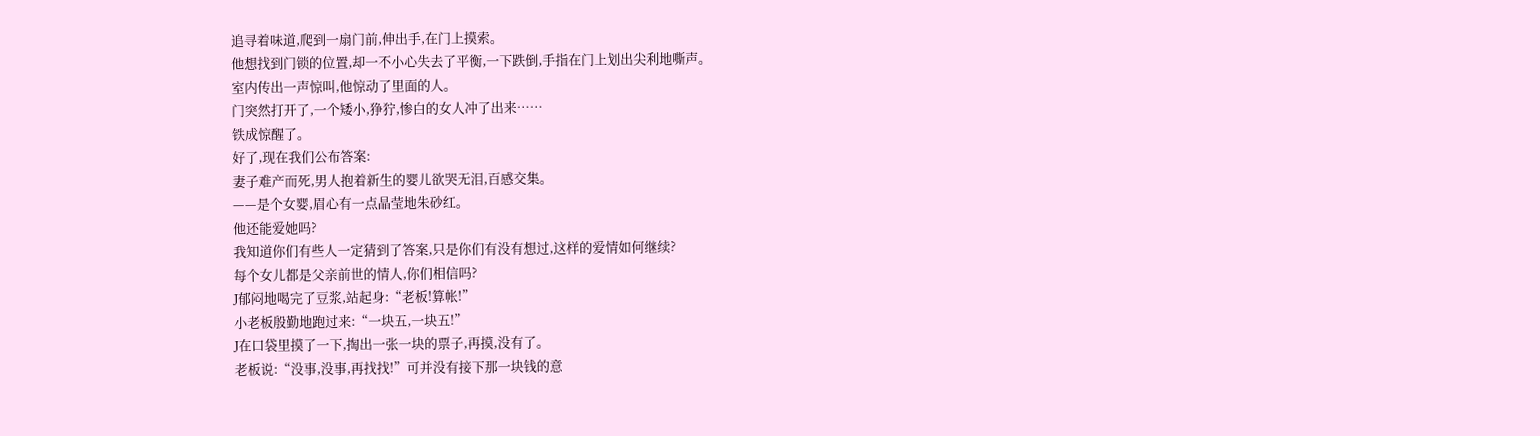追寻着味道,爬到一扇门前,伸出手,在门上摸索。
他想找到门锁的位置,却一不小心失去了平衡,一下跌倒,手指在门上划出尖利地嘶声。
室内传出一声惊叫,他惊动了里面的人。
门突然打开了,一个矮小,狰狞,惨白的女人冲了出来……
铁成惊醒了。
好了,现在我们公布答案:
妻子难产而死,男人抱着新生的婴儿欲哭无泪,百感交集。
——是个女婴,眉心有一点晶莹地朱砂红。
他还能爱她吗?
我知道你们有些人一定猜到了答案,只是你们有没有想过,这样的爱情如何继续?
每个女儿都是父亲前世的情人,你们相信吗?
J郁闷地喝完了豆浆,站起身:“老板!算帐!”
小老板殷勤地跑过来:“一块五,一块五!”
J在口袋里摸了一下,掏出一张一块的票子,再摸,没有了。
老板说:“没事,没事,再找找!”可并没有接下那一块钱的意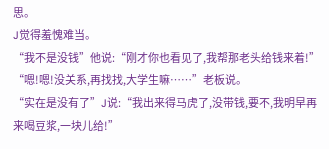思。
J觉得羞愧难当。
“我不是没钱”他说:“刚才你也看见了,我帮那老头给钱来着!”
“嗯!嗯!没关系,再找找,大学生嘛……”老板说。
“实在是没有了”J说:“我出来得马虎了,没带钱,要不,我明早再来喝豆浆,一块儿给!”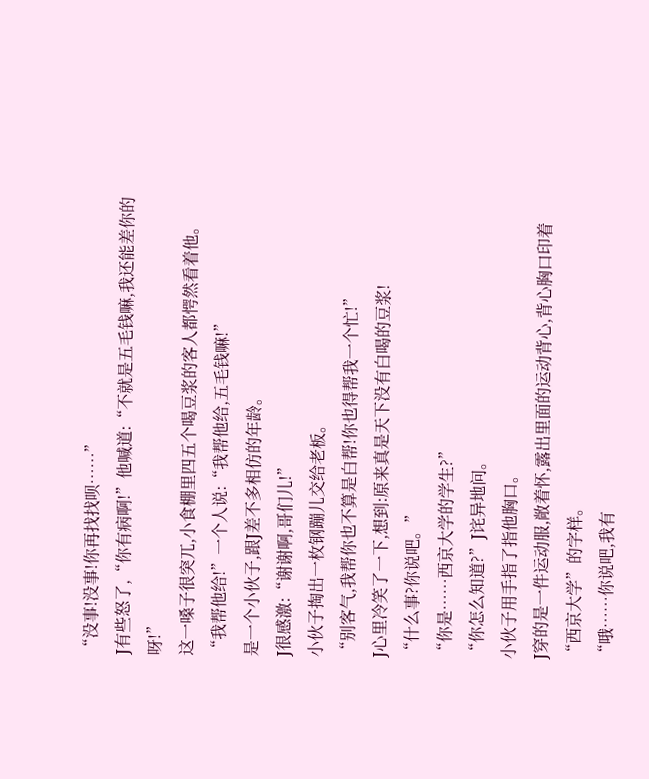“没事!没事!你再找找呗……”
J有些怒了,“你有病啊!”他喊道:“不就是五毛钱嘛,我还能差你的呀!”
这一嗓子很突兀,小食棚里四五个喝豆浆的客人都愕然看着他。
“我帮他给!”一个人说:“我帮他给,五毛钱嘛!”
是一个小伙子,跟J差不多相仿的年龄。
J很感激:“谢谢啊,哥们儿!”
小伙子掏出一枚钢蹦儿交给老板。
“别客气,我帮你也不算是白帮!你也得帮我一个忙!”
J心里冷笑了一下,想到:原来真是天下没有白喝的豆浆!
“什么事?你说吧。”
“你是……西京大学的学生?”
“你怎么知道?”J诧异地问。
小伙子用手指了指他胸口。
J穿的是一件运动服,敞着怀,露出里面的运动背心,背心胸口印着“西京大学”的字样。
“哦……你说吧,我有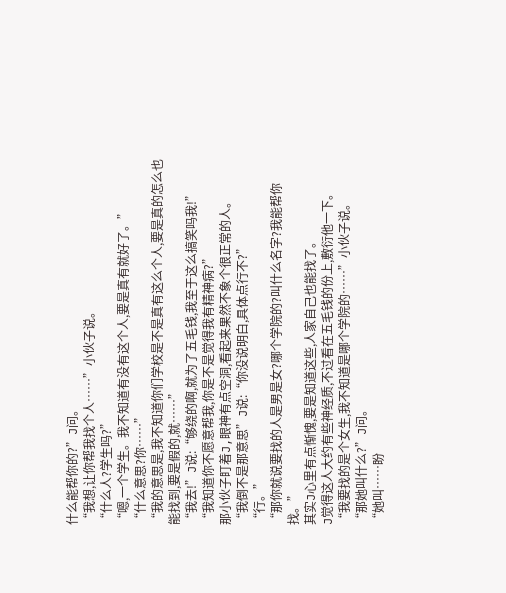什么能帮你的?”J问。
“我想,让你帮我找个人……”小伙子说。
“什么人?学生吗?”
“嗯,一个学生。我不知道有没有这个人,要是真有就好了。”
“什么意思?你……”
“我的意思是,我不知道你们学校是不是真有这么个人,要是真的怎么也能找到,要是假的,就……”
“我去!”J说:“够绕的啊,就为了五毛钱,我至于这么搞笑吗我!”
“我知道你不愿意帮我,你是不是觉得我有精神病?”
那小伙子盯着J,眼神有点空洞,看起来果然不象个很正常的人。
“我倒不是那意思”J说:“你没说明白,具体点行不?”
“行。”
“那你就说要找的人是男是女?哪个学院的?叫什么名字?我能帮你找。”
其实J心里有点惭愧,要是知道这些,人家自己也能找了。
J觉得这人大约有些神经质,不过看在五毛钱的份上,敷衍他一下。
“我要找的是个女生,我不知道是哪个学院的……”小伙子说。
“那她叫什么?”J问。
“她叫……盼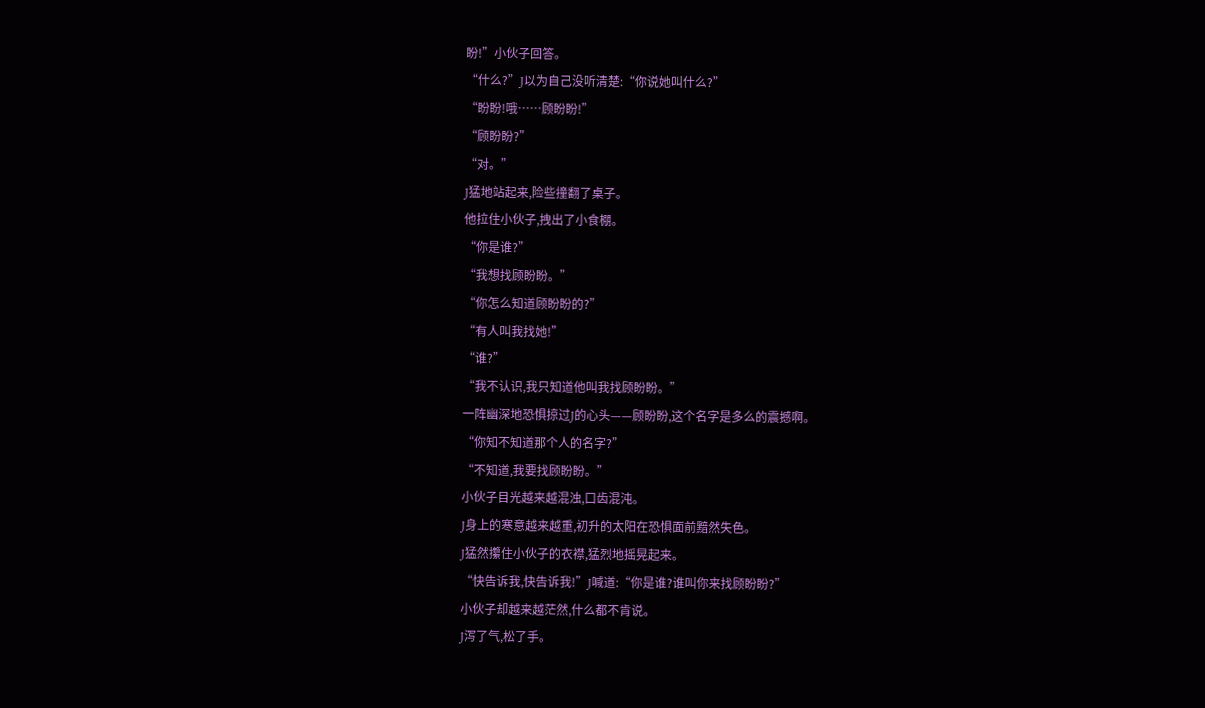盼!”小伙子回答。
“什么?”J以为自己没听清楚:“你说她叫什么?”
“盼盼!哦……顾盼盼!”
“顾盼盼?”
“对。”
J猛地站起来,险些撞翻了桌子。
他拉住小伙子,拽出了小食棚。
“你是谁?”
“我想找顾盼盼。”
“你怎么知道顾盼盼的?”
“有人叫我找她!”
“谁?”
“我不认识,我只知道他叫我找顾盼盼。”
一阵幽深地恐惧掠过J的心头——顾盼盼,这个名字是多么的震撼啊。
“你知不知道那个人的名字?”
“不知道,我要找顾盼盼。”
小伙子目光越来越混浊,口齿混沌。
J身上的寒意越来越重,初升的太阳在恐惧面前黯然失色。
J猛然攥住小伙子的衣襟,猛烈地摇晃起来。
“快告诉我,快告诉我!”J喊道:“你是谁?谁叫你来找顾盼盼?”
小伙子却越来越茫然,什么都不肯说。
J泻了气,松了手。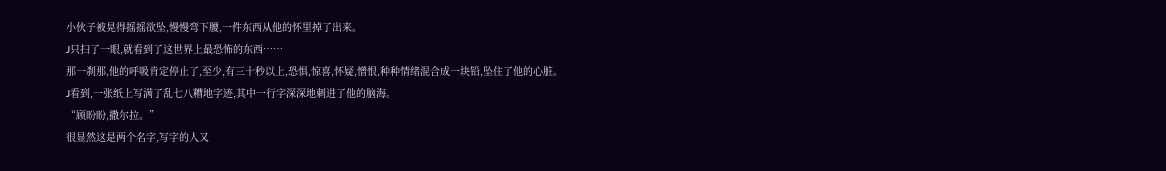小伙子被晃得摇摇欲坠,慢慢弯下腰,一件东西从他的怀里掉了出来。
J只扫了一眼,就看到了这世界上最恐怖的东西……
那一刹那,他的呼吸肯定停止了,至少,有三十秒以上,恐惧,惊喜,怀疑,憎恨,种种情绪混合成一块铅,坠住了他的心脏。
J看到,一张纸上写满了乱七八糟地字迹,其中一行字深深地刺进了他的脑海。
“顾盼盼,撒尔拉。”
很显然这是两个名字,写字的人又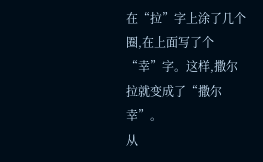在“拉”字上涂了几个圈,在上面写了个“幸”字。这样,撒尔拉就变成了“撒尔幸”。
从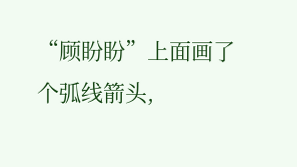“顾盼盼”上面画了个弧线箭头,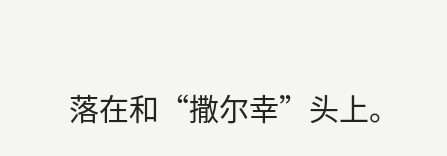落在和“撒尔幸”头上。